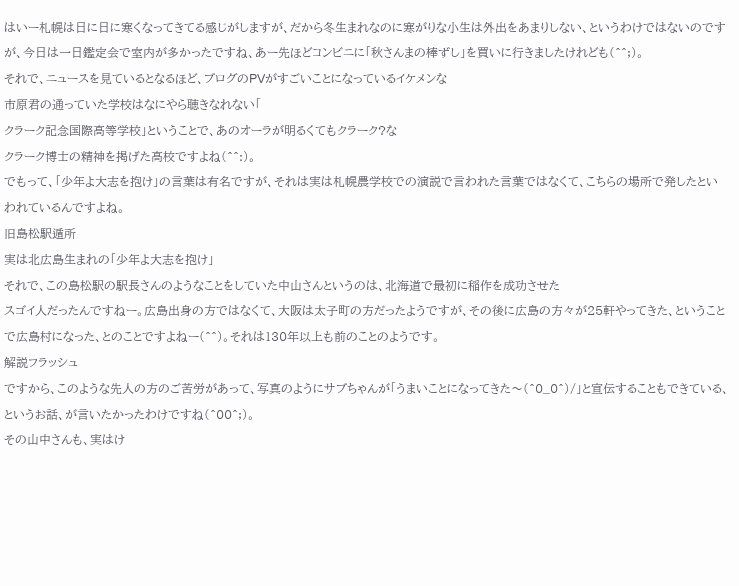はいー札幌は日に日に寒くなってきてる感じがしますが、だから冬生まれなのに寒がりな小生は外出をあまりしない、というわけではないのですが、今日は一日鑑定会で室内が多かったですね、あー先ほどコンビニに「秋さんまの棒ずし」を買いに行きましたけれども(^^;)。
それで、ニュースを見ているとなるほど、ブログのPVがすごいことになっているイケメンな
市原君の通っていた学校はなにやら聴きなれない「
クラーク記念国際高等学校」ということで、あのオーラが明るくてもクラーク?な
クラーク博士の精神を掲げた高校ですよね(^^:)。
でもって、「少年よ大志を抱け」の言葉は有名ですが、それは実は札幌農学校での演説で言われた言葉ではなくて、こちらの場所で発したといわれているんですよね。
旧島松駅遁所
実は北広島生まれの「少年よ大志を抱け」
それで、この島松駅の駅長さんのようなことをしていた中山さんというのは、北海道で最初に稲作を成功させた
スゴイ人だったんですねー。広島出身の方ではなくて、大阪は太子町の方だったようですが、その後に広島の方々が25軒やってきた、ということで広島村になった、とのことですよねー(^^)。それは130年以上も前のことのようです。
解説フラッシュ
ですから、このような先人の方のご苦労があって、写真のようにサブちゃんが「うまいことになってきた〜(^0_0^)/」と宣伝することもできている、というお話、が言いたかったわけですね(^00^;)。
その山中さんも、実はけ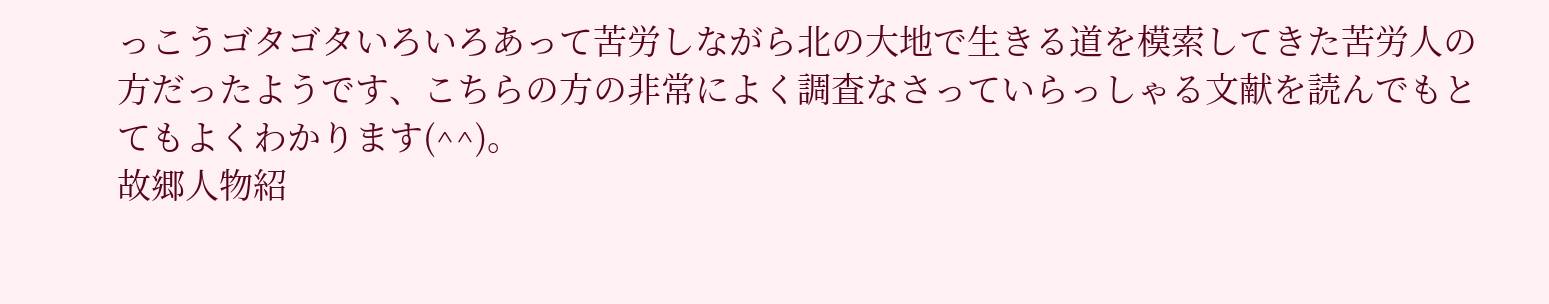っこうゴタゴタいろいろあって苦労しながら北の大地で生きる道を模索してきた苦労人の方だったようです、こちらの方の非常によく調査なさっていらっしゃる文献を読んでもとてもよくわかります(^^)。
故郷人物紹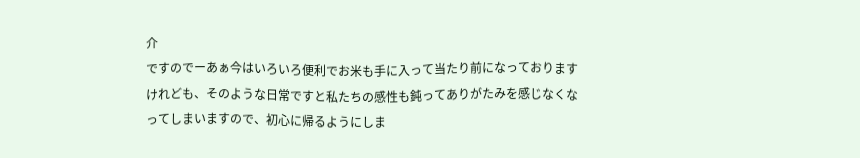介
ですのでーあぁ今はいろいろ便利でお米も手に入って当たり前になっておりますけれども、そのような日常ですと私たちの感性も鈍ってありがたみを感じなくなってしまいますので、初心に帰るようにしま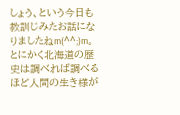しょう、という今日も教訓じみたお話になりましたねm(^^;)m。
とにかく北海道の歴史は調べれば調べるほど人間の生き様が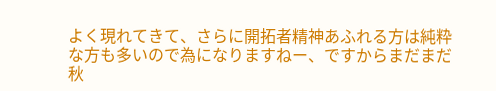よく現れてきて、さらに開拓者精神あふれる方は純粋な方も多いので為になりますねー、ですからまだまだ秋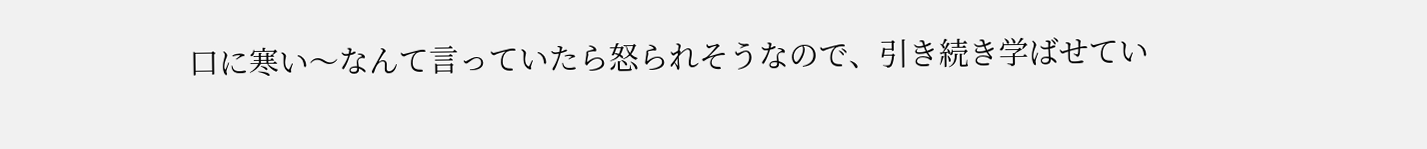口に寒い〜なんて言っていたら怒られそうなので、引き続き学ばせてい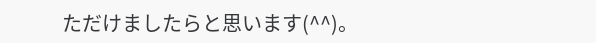ただけましたらと思います(^^)。